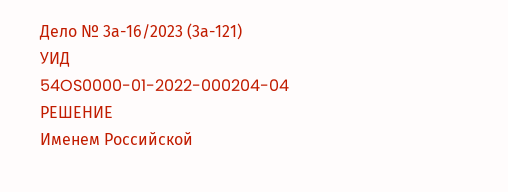Дело № 3а-16/2023 (3а-121)
УИД 54OS0000-01-2022-000204-04
РЕШЕНИЕ
Именем Российской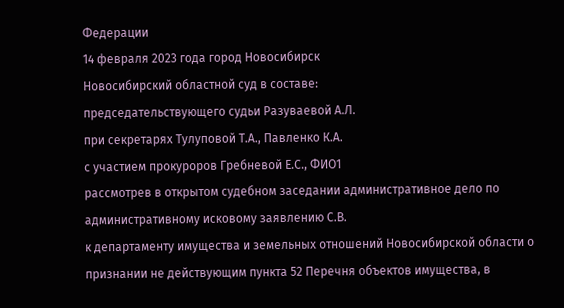Федерации
14 февраля 2023 года город Новосибирск
Новосибирский областной суд в составе:
председательствующего судьи Разуваевой А.Л.
при секретарях Тулуповой Т.А., Павленко К.А.
с участием прокуроров Гребневой Е.С., ФИО1
рассмотрев в открытом судебном заседании административное дело по административному исковому заявлению С.В.
к департаменту имущества и земельных отношений Новосибирской области о признании не действующим пункта 52 Перечня объектов имущества, в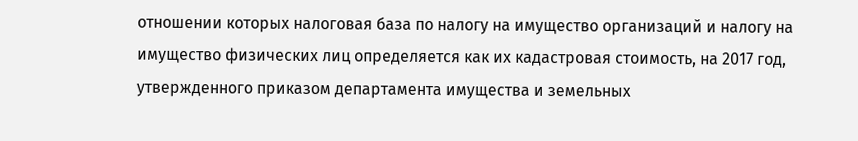отношении которых налоговая база по налогу на имущество организаций и налогу на имущество физических лиц определяется как их кадастровая стоимость, на 2017 год, утвержденного приказом департамента имущества и земельных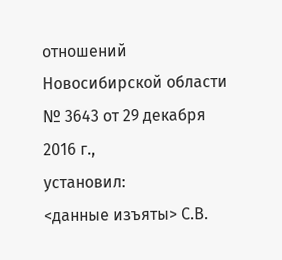отношений Новосибирской области № 3643 от 29 декабря 2016 г.,
установил:
<данные изъяты> С.В.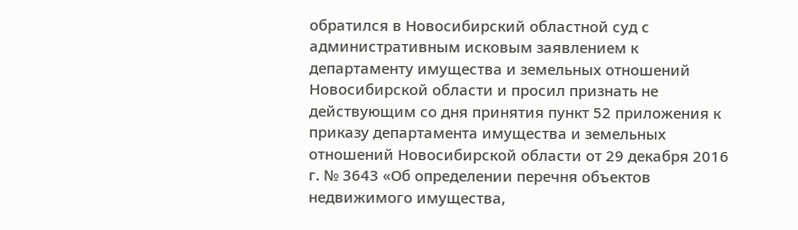обратился в Новосибирский областной суд с административным исковым заявлением к департаменту имущества и земельных отношений Новосибирской области и просил признать не действующим со дня принятия пункт 52 приложения к приказу департамента имущества и земельных отношений Новосибирской области от 29 декабря 2016 г. № 3643 «Об определении перечня объектов недвижимого имущества,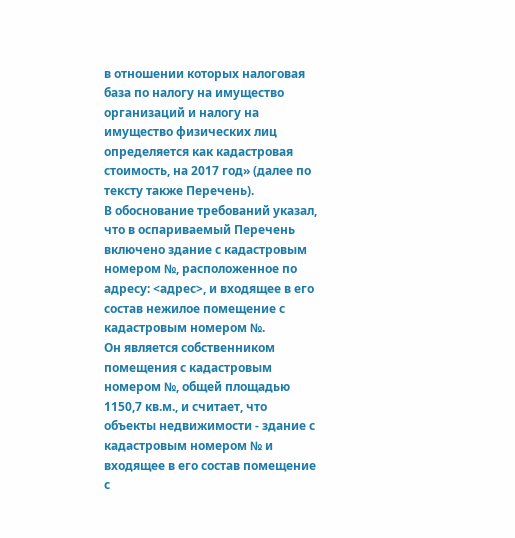в отношении которых налоговая база по налогу на имущество организаций и налогу на имущество физических лиц определяется как кадастровая стоимость, на 2017 год» (далее по тексту также Перечень).
В обоснование требований указал, что в оспариваемый Перечень включено здание с кадастровым номером №, расположенное по адресу: <адрес>, и входящее в его состав нежилое помещение с кадастровым номером №.
Он является собственником помещения с кадастровым номером №, общей площадью 1150,7 кв.м., и считает, что объекты недвижимости - здание с кадастровым номером № и входящее в его состав помещение с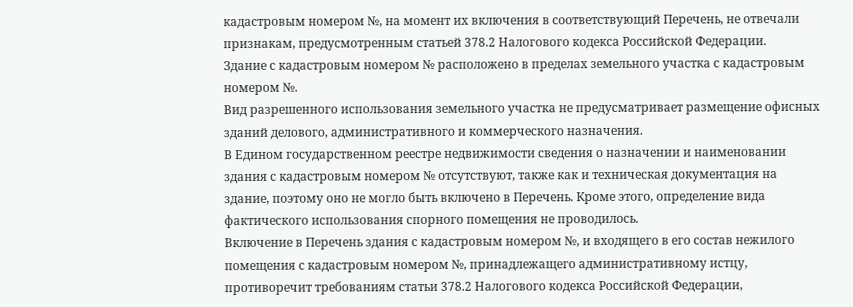кадастровым номером №, на момент их включения в соответствующий Перечень, не отвечали признакам, предусмотренным статьей 378.2 Налогового кодекса Российской Федерации.
Здание с кадастровым номером № расположено в пределах земельного участка с кадастровым номером №.
Вид разрешенного использования земельного участка не предусматривает размещение офисных зданий делового, административного и коммерческого назначения.
В Едином государственном реестре недвижимости сведения о назначении и наименовании здания с кадастровым номером № отсутствуют, также как и техническая документация на здание, поэтому оно не могло быть включено в Перечень. Кроме этого, определение вида фактического использования спорного помещения не проводилось.
Включение в Перечень здания с кадастровым номером №, и входящего в его состав нежилого помещения с кадастровым номером №, принадлежащего административному истцу, противоречит требованиям статьи 378.2 Налогового кодекса Российской Федерации,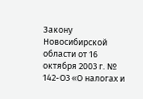Закону Новосибирской области от 16 октября 2003 г. № 142-О3 «О налогах и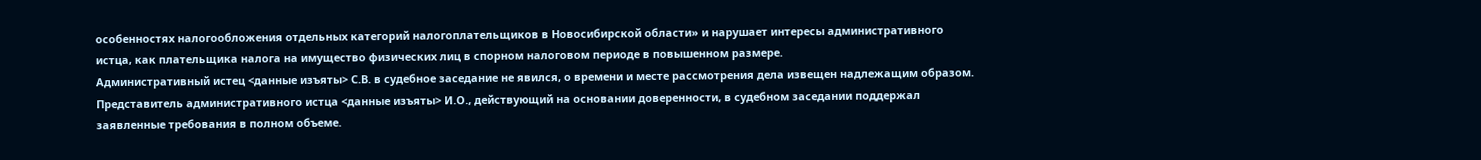особенностях налогообложения отдельных категорий налогоплательщиков в Новосибирской области» и нарушает интересы административного истца, как плательщика налога на имущество физических лиц в спорном налоговом периоде в повышенном размере.
Административный истец <данные изъяты> С.В. в судебное заседание не явился, о времени и месте рассмотрения дела извещен надлежащим образом.
Представитель административного истца <данные изъяты> И.О., действующий на основании доверенности, в судебном заседании поддержал заявленные требования в полном объеме.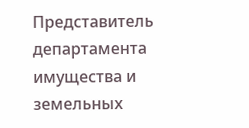Представитель департамента имущества и земельных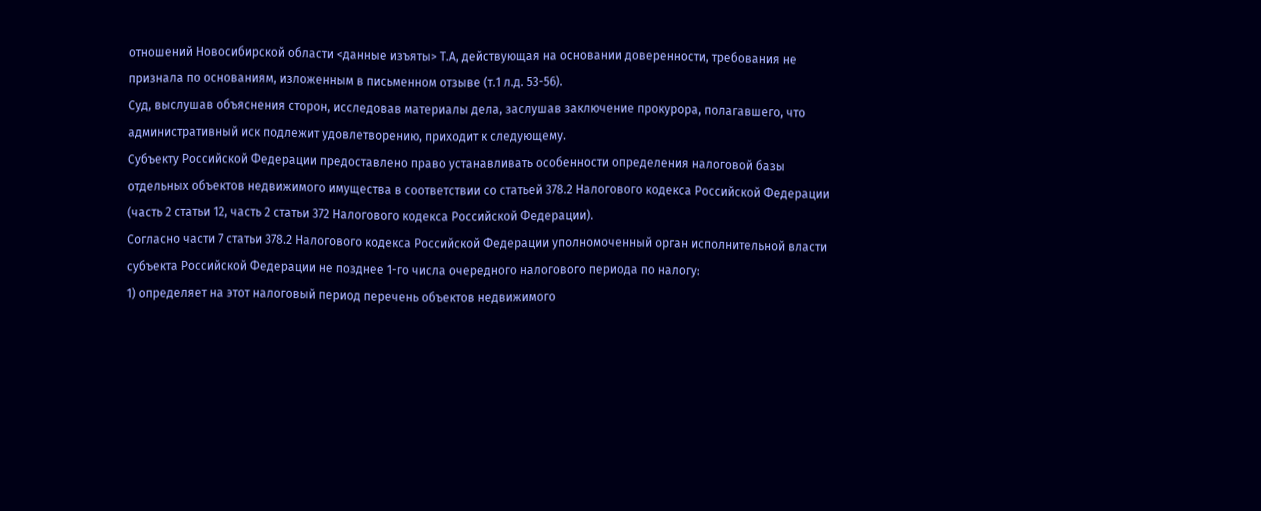отношений Новосибирской области <данные изъяты> Т.А, действующая на основании доверенности, требования не признала по основаниям, изложенным в письменном отзыве (т.1 л.д. 53-56).
Суд, выслушав объяснения сторон, исследовав материалы дела, заслушав заключение прокурора, полагавшего, что административный иск подлежит удовлетворению, приходит к следующему.
Субъекту Российской Федерации предоставлено право устанавливать особенности определения налоговой базы отдельных объектов недвижимого имущества в соответствии со статьей 378.2 Налогового кодекса Российской Федерации (часть 2 статьи 12, часть 2 статьи 372 Налогового кодекса Российской Федерации).
Согласно части 7 статьи 378.2 Налогового кодекса Российской Федерации уполномоченный орган исполнительной власти субъекта Российской Федерации не позднее 1-го числа очередного налогового периода по налогу:
1) определяет на этот налоговый период перечень объектов недвижимого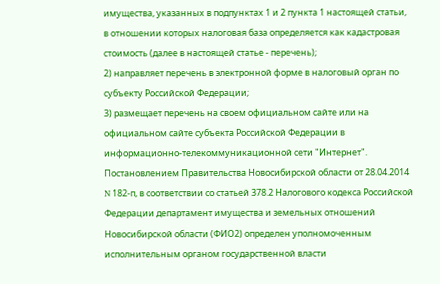имущества, указанных в подпунктах 1 и 2 пункта 1 настоящей статьи, в отношении которых налоговая база определяется как кадастровая стоимость (далее в настоящей статье - перечень);
2) направляет перечень в электронной форме в налоговый орган по субъекту Российской Федерации;
3) размещает перечень на своем официальном сайте или на официальном сайте субъекта Российской Федерации в информационно-телекоммуникационной сети "Интернет".
Постановлением Правительства Новосибирской области от 28.04.2014 N 182-п, в соответствии со статьей 378.2 Налогового кодекса Российской Федерации департамент имущества и земельных отношений Новосибирской области (ФИО2) определен уполномоченным исполнительным органом государственной власти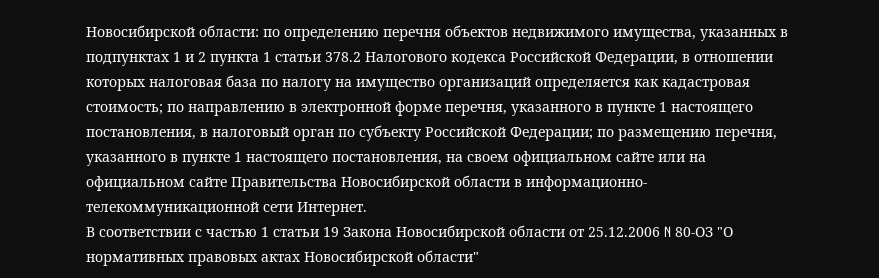Новосибирской области: по определению перечня объектов недвижимого имущества, указанных в подпунктах 1 и 2 пункта 1 статьи 378.2 Налогового кодекса Российской Федерации, в отношении которых налоговая база по налогу на имущество организаций определяется как кадастровая стоимость; по направлению в электронной форме перечня, указанного в пункте 1 настоящего постановления, в налоговый орган по субъекту Российской Федерации; по размещению перечня, указанного в пункте 1 настоящего постановления, на своем официальном сайте или на официальном сайте Правительства Новосибирской области в информационно-телекоммуникационной сети Интернет.
В соответствии с частью 1 статьи 19 Закона Новосибирской области от 25.12.2006 N 80-ОЗ "О нормативных правовых актах Новосибирской области"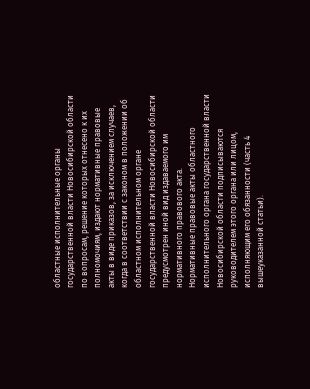областные исполнительные органы государственной власти Новосибирской области по вопросам, решение которых отнесено к их полномочиям, издают нормативные правовые акты в виде приказов, за исключением случаев, когда в соответствии с законом в положении об областном исполнительном органе государственной власти Новосибирской области предусмотрен иной вид издаваемого им нормативного правового акта.
Нормативные правовые акты областного исполнительного органа государственной власти Новосибирской области подписываются руководителем этого органа или лицом, исполняющим его обязанности (часть 4 вышеуказанной статьи).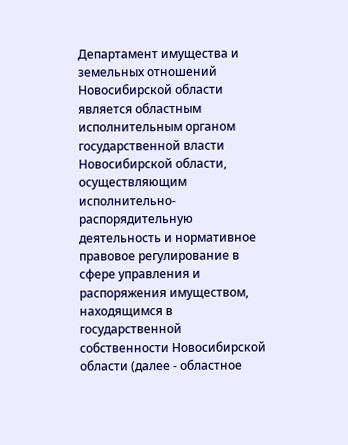Департамент имущества и земельных отношений Новосибирской области является областным исполнительным органом государственной власти Новосибирской области, осуществляющим исполнительно-распорядительную деятельность и нормативное правовое регулирование в сфере управления и распоряжения имуществом, находящимся в государственной собственности Новосибирской области (далее - областное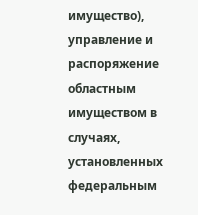имущество), управление и распоряжение областным имуществом в случаях, установленных федеральным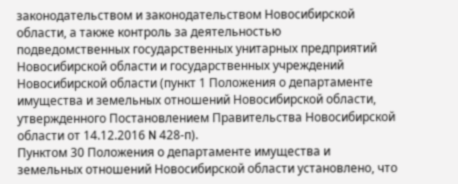законодательством и законодательством Новосибирской области, а также контроль за деятельностью подведомственных государственных унитарных предприятий Новосибирской области и государственных учреждений Новосибирской области (пункт 1 Положения о департаменте имущества и земельных отношений Новосибирской области, утвержденного Постановлением Правительства Новосибирской области от 14.12.2016 N 428-п).
Пунктом 30 Положения о департаменте имущества и земельных отношений Новосибирской области установлено, что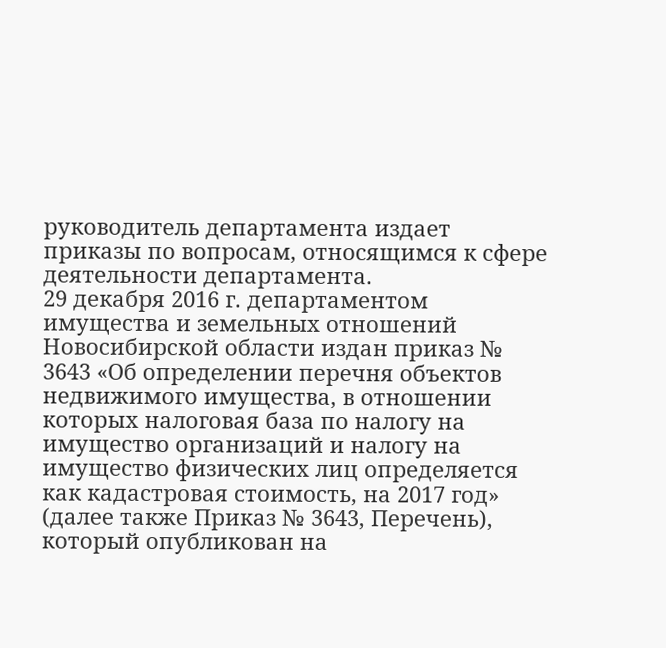руководитель департамента издает приказы по вопросам, относящимся к сфере деятельности департамента.
29 декабря 2016 г. департаментом имущества и земельных отношений Новосибирской области издан приказ № 3643 «Об определении перечня объектов недвижимого имущества, в отношении которых налоговая база по налогу на имущество организаций и налогу на имущество физических лиц определяется как кадастровая стоимость, на 2017 год» (далее также Приказ № 3643, Перечень), который опубликован на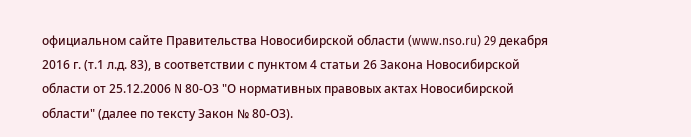официальном сайте Правительства Новосибирской области (www.nso.ru) 29 декабря 2016 г. (т.1 л.д. 83), в соответствии с пунктом 4 статьи 26 Закона Новосибирской области от 25.12.2006 N 80-ОЗ "О нормативных правовых актах Новосибирской области" (далее по тексту Закон № 80-ОЗ).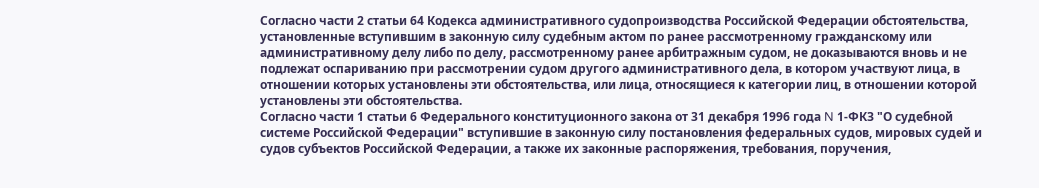Согласно части 2 статьи 64 Кодекса административного судопроизводства Российской Федерации обстоятельства, установленные вступившим в законную силу судебным актом по ранее рассмотренному гражданскому или административному делу либо по делу, рассмотренному ранее арбитражным судом, не доказываются вновь и не подлежат оспариванию при рассмотрении судом другого административного дела, в котором участвуют лица, в отношении которых установлены эти обстоятельства, или лица, относящиеся к категории лиц, в отношении которой установлены эти обстоятельства.
Согласно части 1 статьи 6 Федерального конституционного закона от 31 декабря 1996 года N 1-ФКЗ "О судебной системе Российской Федерации" вступившие в законную силу постановления федеральных судов, мировых судей и судов субъектов Российской Федерации, а также их законные распоряжения, требования, поручения,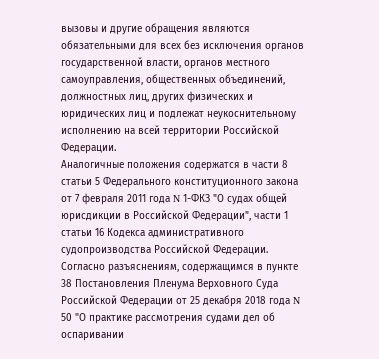вызовы и другие обращения являются обязательными для всех без исключения органов государственной власти, органов местного самоуправления, общественных объединений, должностных лиц, других физических и юридических лиц и подлежат неукоснительному исполнению на всей территории Российской Федерации.
Аналогичные положения содержатся в части 8 статьи 5 Федерального конституционного закона от 7 февраля 2011 года N 1-ФКЗ "О судах общей юрисдикции в Российской Федерации", части 1 статьи 16 Кодекса административного судопроизводства Российской Федерации.
Согласно разъяснениям, содержащимся в пункте 38 Постановления Пленума Верховного Суда Российской Федерации от 25 декабря 2018 года N 50 "О практике рассмотрения судами дел об оспаривании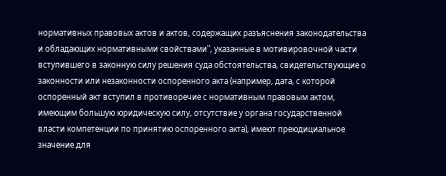нормативных правовых актов и актов, содержащих разъяснения законодательства и обладающих нормативными свойствами", указанные в мотивировочной части вступившего в законную силу решения суда обстоятельства, свидетельствующие о законности или незаконности оспоренного акта (например, дата, с которой оспоренный акт вступил в противоречие с нормативным правовым актом, имеющим большую юридическую силу, отсутствие у органа государственной власти компетенции по принятию оспоренного акта), имеют преюдициальное значение для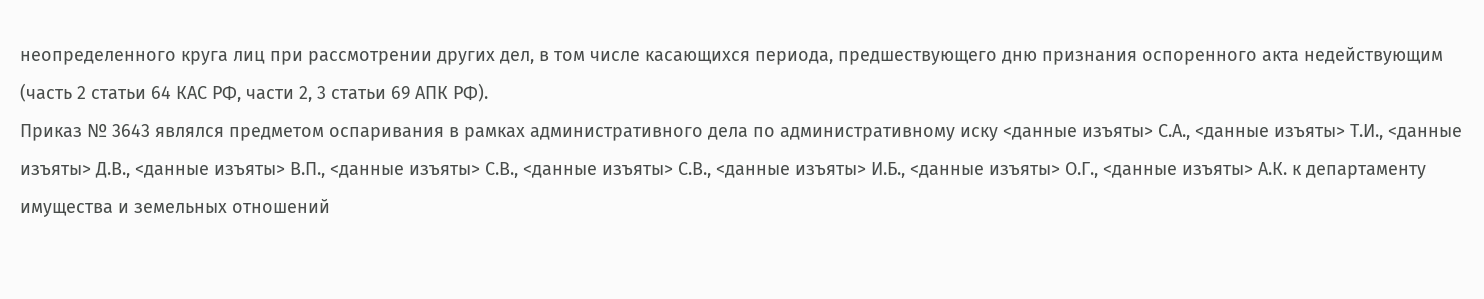неопределенного круга лиц при рассмотрении других дел, в том числе касающихся периода, предшествующего дню признания оспоренного акта недействующим (часть 2 статьи 64 КАС РФ, части 2, 3 статьи 69 АПК РФ).
Приказ № 3643 являлся предметом оспаривания в рамках административного дела по административному иску <данные изъяты> С.А., <данные изъяты> Т.И., <данные изъяты> Д.В., <данные изъяты> В.П., <данные изъяты> С.В., <данные изъяты> С.В., <данные изъяты> И.Б., <данные изъяты> О.Г., <данные изъяты> А.К. к департаменту имущества и земельных отношений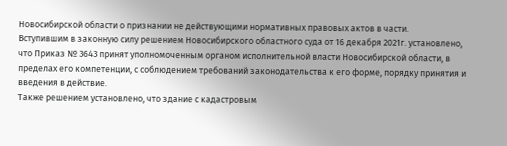Новосибирской области о признании не действующими нормативных правовых актов в части.
Вступившим в законную силу решением Новосибирского областного суда от 16 декабря 2021г. установлено, что Приказ № 3643 принят уполномоченным органом исполнительной власти Новосибирской области, в пределах его компетенции, с соблюдением требований законодательства к его форме, порядку принятия и введения в действие.
Также решением установлено, что здание с кадастровым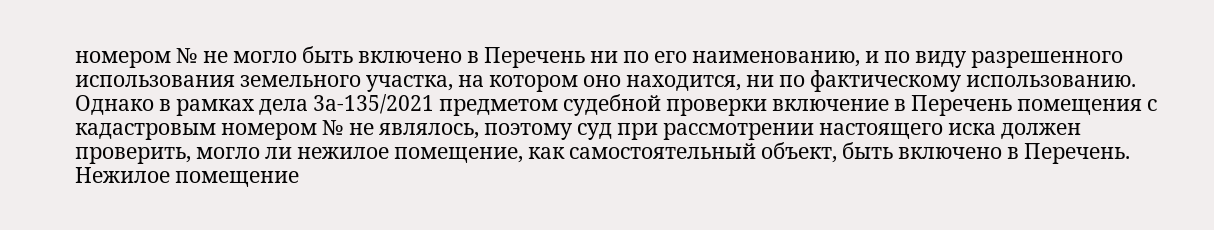номером № не могло быть включено в Перечень ни по его наименованию, и по виду разрешенного использования земельного участка, на котором оно находится, ни по фактическому использованию.
Однако в рамках дела 3а-135/2021 предметом судебной проверки включение в Перечень помещения с кадастровым номером № не являлось, поэтому суд при рассмотрении настоящего иска должен проверить, могло ли нежилое помещение, как самостоятельный объект, быть включено в Перечень.
Нежилое помещение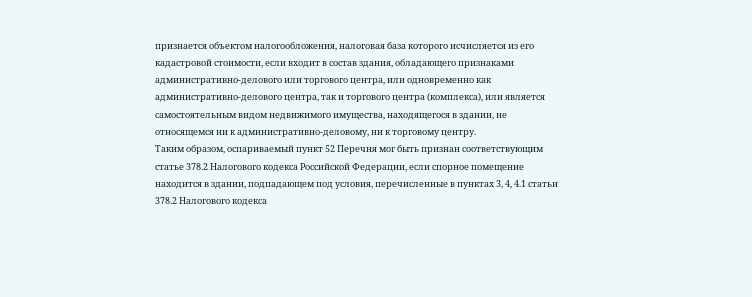признается объектом налогообложения, налоговая база которого исчисляется из его кадастровой стоимости, если входит в состав здания, обладающего признаками административно-делового или торгового центра, или одновременно как административно-делового центра, так и торгового центра (комплекса), или является самостоятельным видом недвижимого имущества, находящегося в здании, не относящемся ни к административно-деловому, ни к торговому центру.
Таким образом, оспариваемый пункт 52 Перечня мог быть признан соответствующим статье 378.2 Налогового кодекса Российской Федерации, если спорное помещение находится в здании, подпадающем под условия, перечисленные в пунктах 3, 4, 4.1 статьи 378.2 Налогового кодекса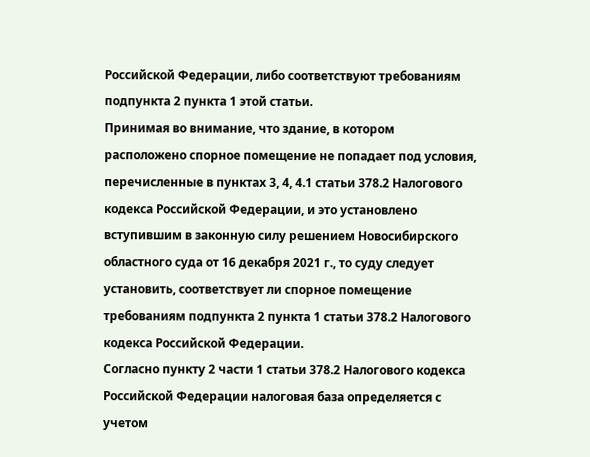Российской Федерации, либо соответствуют требованиям подпункта 2 пункта 1 этой статьи.
Принимая во внимание, что здание, в котором расположено спорное помещение не попадает под условия, перечисленные в пунктах 3, 4, 4.1 статьи 378.2 Налогового кодекса Российской Федерации, и это установлено вступившим в законную силу решением Новосибирского областного суда от 16 декабря 2021 г., то суду следует установить, соответствует ли спорное помещение требованиям подпункта 2 пункта 1 статьи 378.2 Налогового кодекса Российской Федерации.
Согласно пункту 2 части 1 статьи 378.2 Налогового кодекса Российской Федерации налоговая база определяется с учетом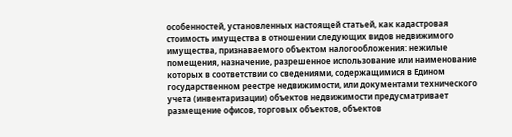особенностей, установленных настоящей статьей, как кадастровая стоимость имущества в отношении следующих видов недвижимого имущества, признаваемого объектом налогообложения: нежилые помещения, назначение, разрешенное использование или наименование которых в соответствии со сведениями, содержащимися в Едином государственном реестре недвижимости, или документами технического учета (инвентаризации) объектов недвижимости предусматривает размещение офисов, торговых объектов, объектов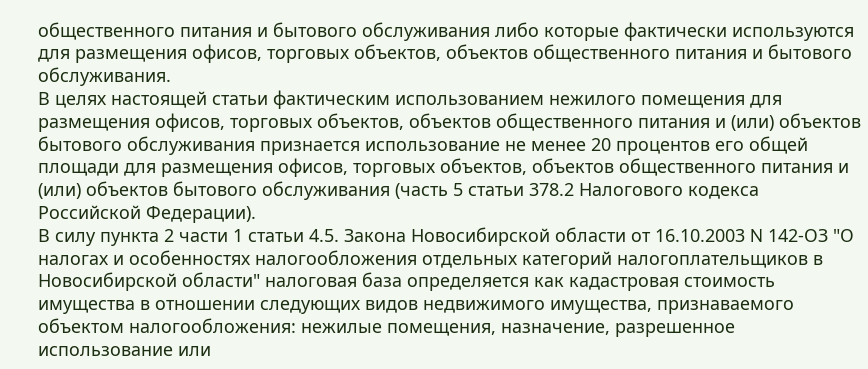общественного питания и бытового обслуживания либо которые фактически используются для размещения офисов, торговых объектов, объектов общественного питания и бытового обслуживания.
В целях настоящей статьи фактическим использованием нежилого помещения для размещения офисов, торговых объектов, объектов общественного питания и (или) объектов бытового обслуживания признается использование не менее 20 процентов его общей площади для размещения офисов, торговых объектов, объектов общественного питания и (или) объектов бытового обслуживания (часть 5 статьи 378.2 Налогового кодекса Российской Федерации).
В силу пункта 2 части 1 статьи 4.5. Закона Новосибирской области от 16.10.2003 N 142-ОЗ "О налогах и особенностях налогообложения отдельных категорий налогоплательщиков в Новосибирской области" налоговая база определяется как кадастровая стоимость имущества в отношении следующих видов недвижимого имущества, признаваемого объектом налогообложения: нежилые помещения, назначение, разрешенное использование или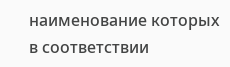наименование которых в соответствии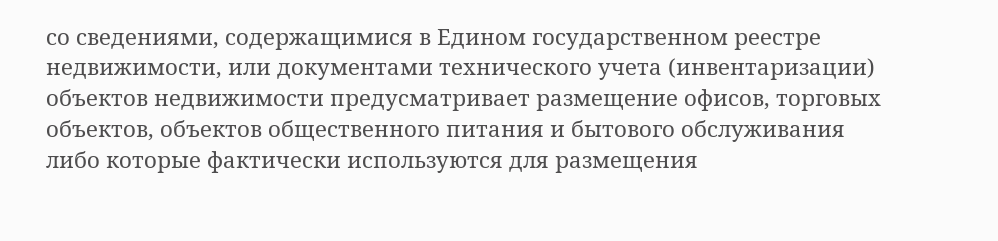со сведениями, содержащимися в Едином государственном реестре недвижимости, или документами технического учета (инвентаризации) объектов недвижимости предусматривает размещение офисов, торговых объектов, объектов общественного питания и бытового обслуживания либо которые фактически используются для размещения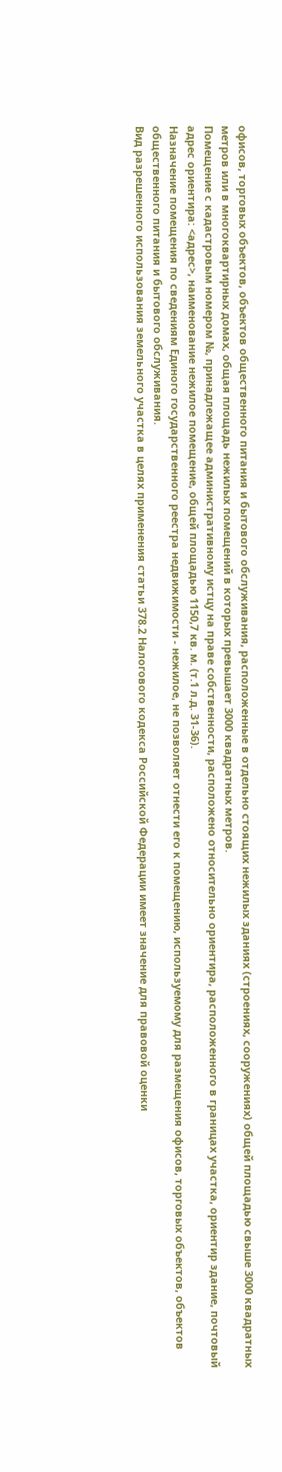офисов, торговых объектов, объектов общественного питания и бытового обслуживания, расположенные в отдельно стоящих нежилых зданиях (строениях, сооружениях) общей площадью свыше 3000 квадратных метров или в многоквартирных домах, общая площадь нежилых помещений в которых превышает 3000 квадратных метров.
Помещение с кадастровым номером №, принадлежащее административному истцу на праве собственности, расположено относительно ориентира, расположенного в границах участка, ориентир здание, почтовый адрес ориентира: <адрес>, наименование нежилое помещение, общей площадью 1150,7 кв. м. (т.1 л.д. 31-36).
Назначение помещения по сведениям Единого государственного реестра недвижимости - нежилое, не позволяет отнести его к помещению, используемому для размещения офисов, торговых объектов, объектов общественного питания и бытового обслуживания.
Вид разрешенного использования земельного участка в целях применения статьи 378.2 Налогового кодекса Российской Федерации имеет значение для правовой оценки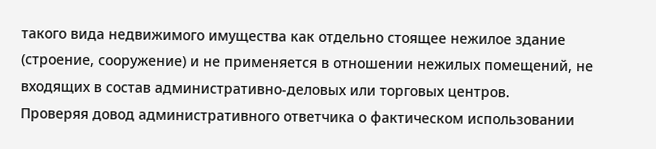такого вида недвижимого имущества как отдельно стоящее нежилое здание (строение, сооружение) и не применяется в отношении нежилых помещений, не входящих в состав административно-деловых или торговых центров.
Проверяя довод административного ответчика о фактическом использовании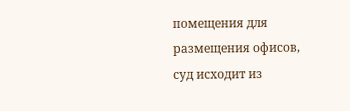помещения для размещения офисов, суд исходит из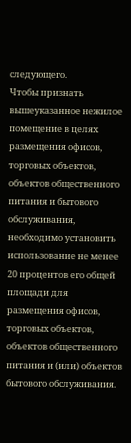следующего.
Чтобы признать вышеуказанное нежилое помещение в целях размещения офисов, торговых объектов, объектов общественного питания и бытового обслуживания, необходимо установить использование не менее 20 процентов его общей площади для размещения офисов, торговых объектов, объектов общественного питания и (или) объектов бытового обслуживания.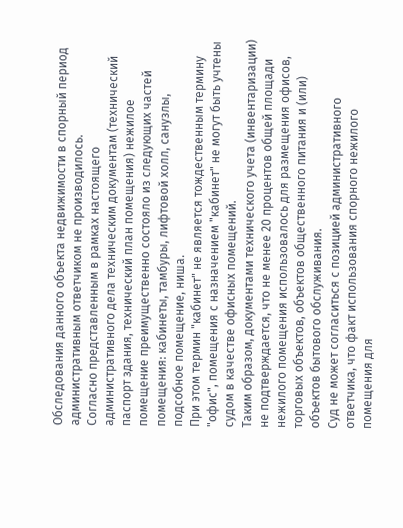Обследования данного объекта недвижимости в спорный период административным ответчиком не производилось.
Согласно представленным в рамках настоящего административного дела техническим документам (технический паспорт здания, технический план помещения) нежилое помещение преимущественно состояло из следующих частей помещения: кабинеты, тамбуры, лифтовой холл, санузлы, подсобное помещение, ниша.
При этом термин "кабинет" не является тождественным термину "офис", помещения с назначением "кабинет" не могут быть учтены судом в качестве офисных помещений.
Таким образом, документами технического учета (инвентаризации) не подтверждается, что не менее 20 процентов общей площади нежилого помещения использовалось для размещения офисов, торговых объектов, объектов общественного питания и (или) объектов бытового обслуживания.
Суд не может согласиться с позицией административного ответчика, что факт использования спорного нежилого помещения для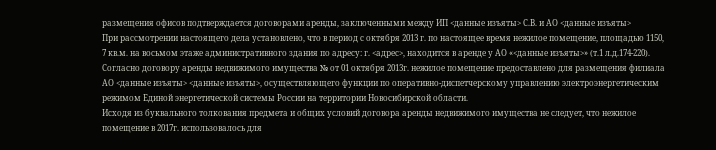размещения офисов подтверждается договорами аренды, заключенными между ИП <данные изъяты> С.В. и АО <данные изъяты>
При рассмотрении настоящего дела установлено, что в период с октября 2013 г. по настоящее время нежилое помещение, площадью 1150, 7 кв.м. на восьмом этаже административного здания по адресу: г. <адрес>, находится в аренде у АО «<данные изъяты>» (т.1 л.д.174-220).
Согласно договору аренды недвижимого имущества № от 01 октября 2013г. нежилое помещение предоставлено для размещения филиала АО <данные изъяты> <данные изъяты>, осуществляющего функции по оперативно-диспетчерскому управлению электроэнергетическим режимом Единой энергетической системы России на территории Новосибирской области.
Исходя из буквального толкования предмета и общих условий договора аренды недвижимого имущества не следует, что нежилое помещение в 2017г. использовалось для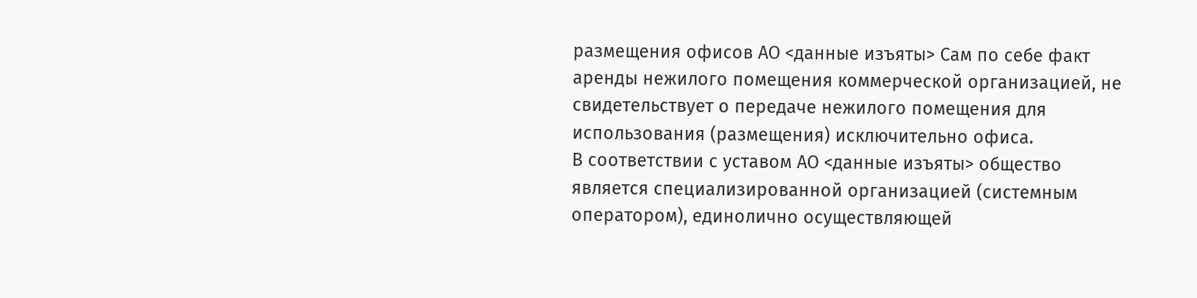размещения офисов АО <данные изъяты> Сам по себе факт аренды нежилого помещения коммерческой организацией, не свидетельствует о передаче нежилого помещения для использования (размещения) исключительно офиса.
В соответствии с уставом АО <данные изъяты> общество является специализированной организацией (системным оператором), единолично осуществляющей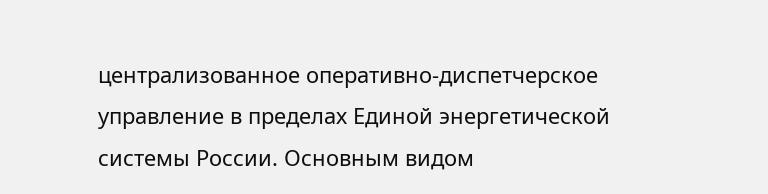централизованное оперативно-диспетчерское управление в пределах Единой энергетической системы России. Основным видом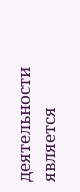деятельности является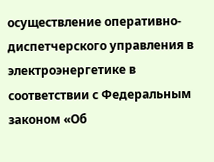осуществление оперативно-диспетчерского управления в электроэнергетике в соответствии с Федеральным законом «Об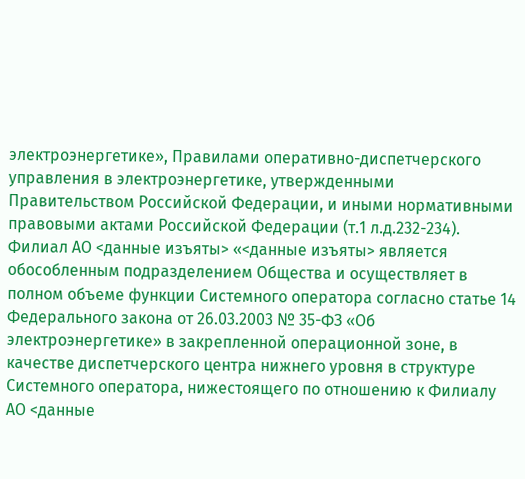электроэнергетике», Правилами оперативно-диспетчерского управления в электроэнергетике, утвержденными Правительством Российской Федерации, и иными нормативными правовыми актами Российской Федерации (т.1 л.д.232-234).
Филиал АО <данные изъяты> «<данные изъяты> является обособленным подразделением Общества и осуществляет в полном объеме функции Системного оператора согласно статье 14 Федерального закона от 26.03.2003 № 35-ФЗ «Об электроэнергетике» в закрепленной операционной зоне, в качестве диспетчерского центра нижнего уровня в структуре Системного оператора, нижестоящего по отношению к Филиалу АО <данные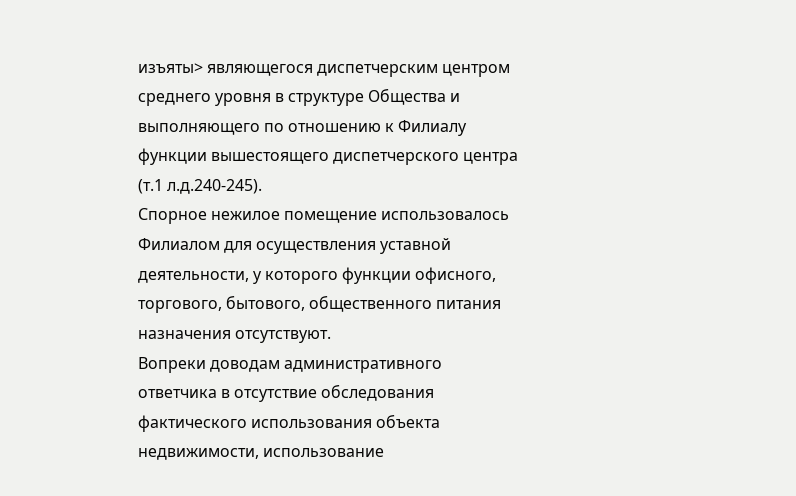изъяты> являющегося диспетчерским центром среднего уровня в структуре Общества и выполняющего по отношению к Филиалу функции вышестоящего диспетчерского центра (т.1 л.д.240-245).
Спорное нежилое помещение использовалось Филиалом для осуществления уставной деятельности, у которого функции офисного, торгового, бытового, общественного питания назначения отсутствуют.
Вопреки доводам административного ответчика в отсутствие обследования фактического использования объекта недвижимости, использование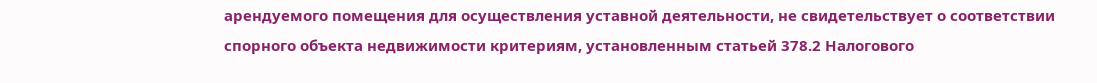арендуемого помещения для осуществления уставной деятельности, не свидетельствует о соответствии спорного объекта недвижимости критериям, установленным статьей 378.2 Налогового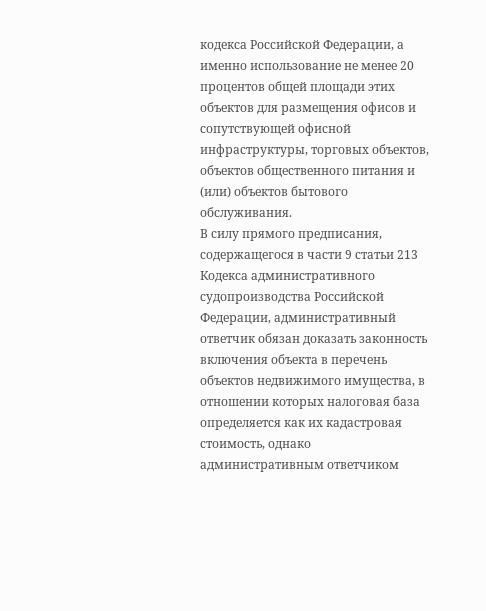кодекса Российской Федерации, а именно использование не менее 20 процентов общей площади этих объектов для размещения офисов и сопутствующей офисной инфраструктуры, торговых объектов, объектов общественного питания и (или) объектов бытового обслуживания.
В силу прямого предписания, содержащегося в части 9 статьи 213 Кодекса административного судопроизводства Российской Федерации, административный ответчик обязан доказать законность включения объекта в перечень объектов недвижимого имущества, в отношении которых налоговая база определяется как их кадастровая стоимость, однако административным ответчиком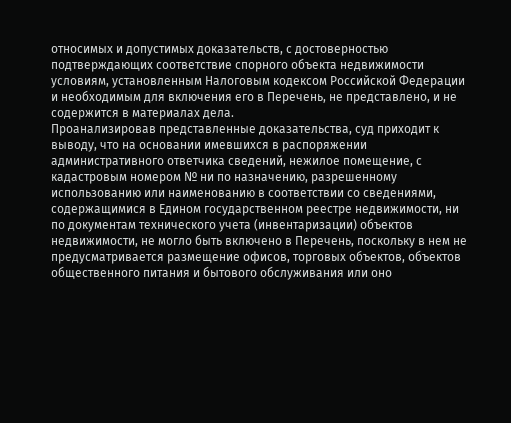относимых и допустимых доказательств, с достоверностью подтверждающих соответствие спорного объекта недвижимости условиям, установленным Налоговым кодексом Российской Федерации и необходимым для включения его в Перечень, не представлено, и не содержится в материалах дела.
Проанализировав представленные доказательства, суд приходит к выводу, что на основании имевшихся в распоряжении административного ответчика сведений, нежилое помещение, с кадастровым номером № ни по назначению, разрешенному использованию или наименованию в соответствии со сведениями, содержащимися в Едином государственном реестре недвижимости, ни по документам технического учета (инвентаризации) объектов недвижимости, не могло быть включено в Перечень, поскольку в нем не предусматривается размещение офисов, торговых объектов, объектов общественного питания и бытового обслуживания или оно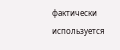фактически используется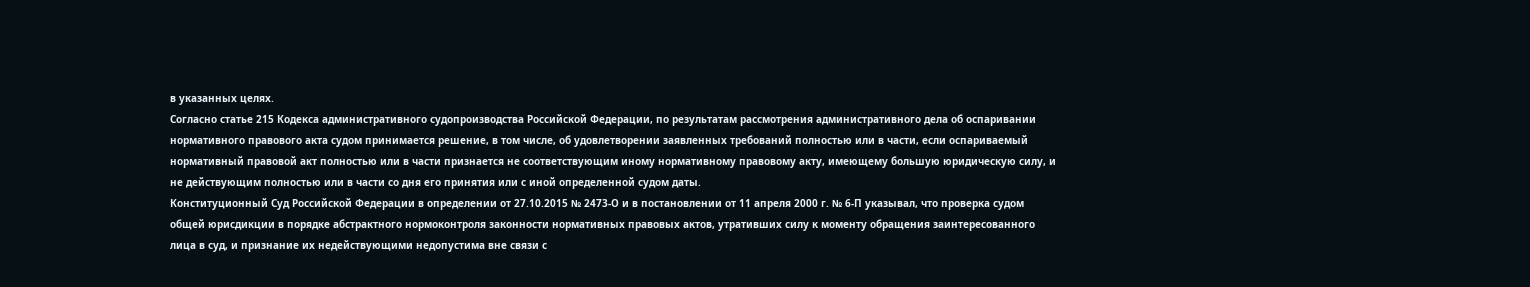в указанных целях.
Согласно статье 215 Кодекса административного судопроизводства Российской Федерации, по результатам рассмотрения административного дела об оспаривании нормативного правового акта судом принимается решение, в том числе, об удовлетворении заявленных требований полностью или в части, если оспариваемый нормативный правовой акт полностью или в части признается не соответствующим иному нормативному правовому акту, имеющему большую юридическую силу, и не действующим полностью или в части со дня его принятия или с иной определенной судом даты.
Конституционный Суд Российской Федерации в определении от 27.10.2015 № 2473-О и в постановлении от 11 апреля 2000 г. № 6-П указывал, что проверка судом общей юрисдикции в порядке абстрактного нормоконтроля законности нормативных правовых актов, утративших силу к моменту обращения заинтересованного лица в суд, и признание их недействующими недопустима вне связи с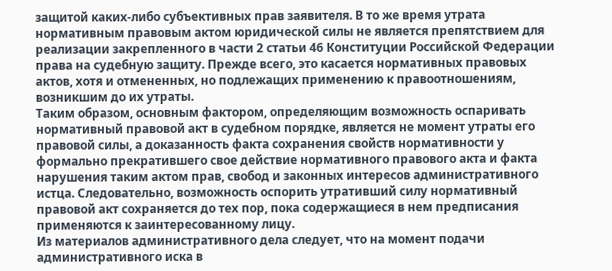защитой каких-либо субъективных прав заявителя. В то же время утрата нормативным правовым актом юридической силы не является препятствием для реализации закрепленного в части 2 статьи 46 Конституции Российской Федерации права на судебную защиту. Прежде всего, это касается нормативных правовых актов, хотя и отмененных, но подлежащих применению к правоотношениям, возникшим до их утраты.
Таким образом, основным фактором, определяющим возможность оспаривать нормативный правовой акт в судебном порядке, является не момент утраты его правовой силы, а доказанность факта сохранения свойств нормативности у формально прекратившего свое действие нормативного правового акта и факта нарушения таким актом прав, свобод и законных интересов административного истца. Следовательно, возможность оспорить утративший силу нормативный правовой акт сохраняется до тех пор, пока содержащиеся в нем предписания применяются к заинтересованному лицу.
Из материалов административного дела следует, что на момент подачи административного иска в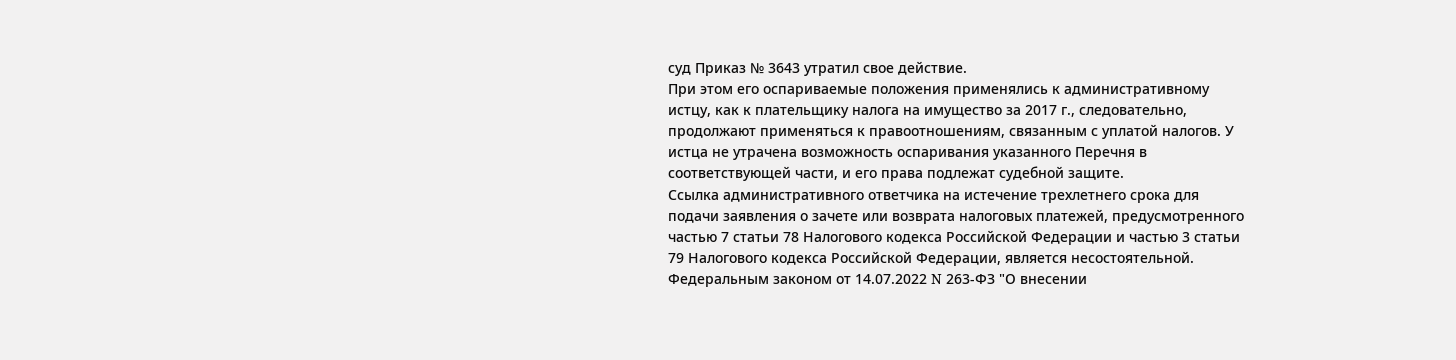суд Приказ № 3643 утратил свое действие.
При этом его оспариваемые положения применялись к административному истцу, как к плательщику налога на имущество за 2017 г., следовательно, продолжают применяться к правоотношениям, связанным с уплатой налогов. У истца не утрачена возможность оспаривания указанного Перечня в соответствующей части, и его права подлежат судебной защите.
Ссылка административного ответчика на истечение трехлетнего срока для подачи заявления о зачете или возврата налоговых платежей, предусмотренного частью 7 статьи 78 Налогового кодекса Российской Федерации и частью 3 статьи 79 Налогового кодекса Российской Федерации, является несостоятельной.
Федеральным законом от 14.07.2022 N 263-ФЗ "О внесении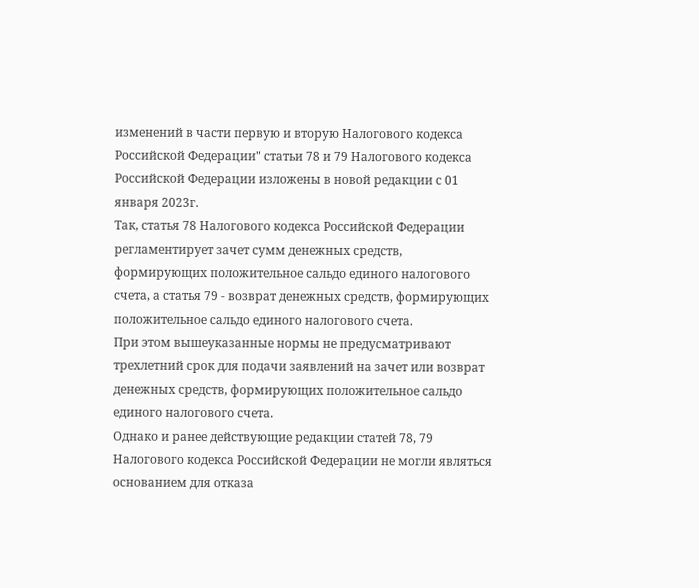изменений в части первую и вторую Налогового кодекса Российской Федерации" статьи 78 и 79 Налогового кодекса Российской Федерации изложены в новой редакции с 01 января 2023г.
Так, статья 78 Налогового кодекса Российской Федерации регламентирует зачет сумм денежных средств, формирующих положительное сальдо единого налогового счета, а статья 79 - возврат денежных средств, формирующих положительное сальдо единого налогового счета.
При этом вышеуказанные нормы не предусматривают трехлетний срок для подачи заявлений на зачет или возврат денежных средств, формирующих положительное сальдо единого налогового счета.
Однако и ранее действующие редакции статей 78, 79 Налогового кодекса Российской Федерации не могли являться основанием для отказа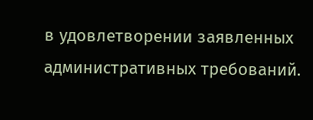в удовлетворении заявленных административных требований.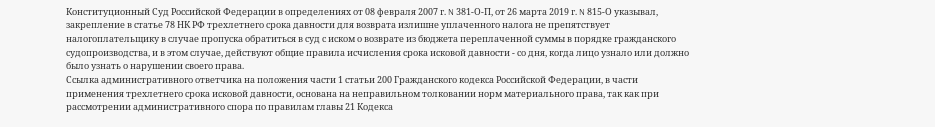Конституционный Суд Российской Федерации в определениях от 08 февраля 2007 г. N 381-О-П, от 26 марта 2019 г. N 815-О указывал, закрепление в статье 78 НК РФ трехлетнего срока давности для возврата излишне уплаченного налога не препятствует налогоплательщику в случае пропуска обратиться в суд с иском о возврате из бюджета переплаченной суммы в порядке гражданского судопроизводства, и в этом случае, действуют общие правила исчисления срока исковой давности - со дня, когда лицо узнало или должно было узнать о нарушении своего права.
Ссылка административного ответчика на положения части 1 статьи 200 Гражданского кодекса Российской Федерации, в части применения трехлетнего срока исковой давности, основана на неправильном толковании норм материального права, так как при рассмотрении административного спора по правилам главы 21 Кодекса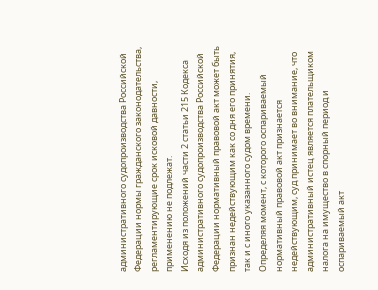административного судопроизводства Российской Федерации нормы гражданского законодательства, регламентирующие срок исковой давности, применению не подлежат.
Исходя из положений части 2 статьи 215 Кодекса административного судопроизводства Российской Федерации нормативный правовой акт может быть признан недействующим как со дня его принятия, так и с иного указанного судом времени.
Определяя момент, с которого оспариваемый нормативный правовой акт признается недействующим, суд принимает во внимание, что административный истец является плательщиком налога на имущество в спорный период и оспариваемый акт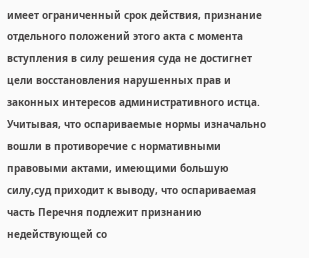имеет ограниченный срок действия, признание отдельного положений этого акта с момента вступления в силу решения суда не достигнет цели восстановления нарушенных прав и законных интересов административного истца. Учитывая, что оспариваемые нормы изначально вошли в противоречие с нормативными правовыми актами, имеющими большую силу,суд приходит к выводу, что оспариваемая часть Перечня подлежит признанию недействующей со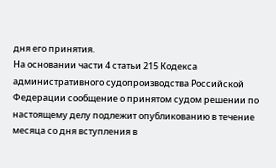дня его принятия.
На основании части 4 статьи 215 Кодекса административного судопроизводства Российской Федерации сообщение о принятом судом решении по настоящему делу подлежит опубликованию в течение месяца со дня вступления в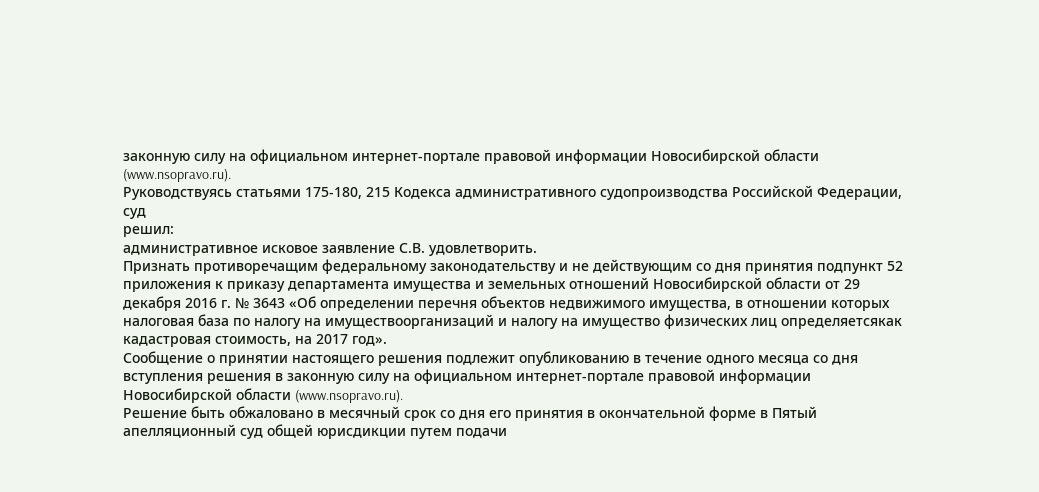законную силу на официальном интернет-портале правовой информации Новосибирской области (www.nsopravo.ru).
Руководствуясь статьями 175-180, 215 Кодекса административного судопроизводства Российской Федерации, суд
решил:
административное исковое заявление С.В. удовлетворить.
Признать противоречащим федеральному законодательству и не действующим со дня принятия подпункт 52 приложения к приказу департамента имущества и земельных отношений Новосибирской области от 29 декабря 2016 г. № 3643 «Об определении перечня объектов недвижимого имущества, в отношении которых налоговая база по налогу на имуществоорганизаций и налогу на имущество физических лиц определяетсякак кадастровая стоимость, на 2017 год».
Сообщение о принятии настоящего решения подлежит опубликованию в течение одного месяца со дня вступления решения в законную силу на официальном интернет-портале правовой информации Новосибирской области (www.nsopravo.ru).
Решение быть обжаловано в месячный срок со дня его принятия в окончательной форме в Пятый апелляционный суд общей юрисдикции путем подачи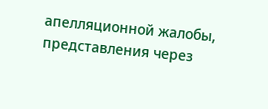апелляционной жалобы, представления через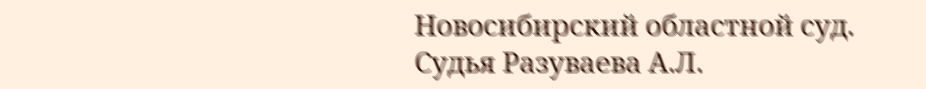Новосибирский областной суд.
Судья Разуваева А.Л.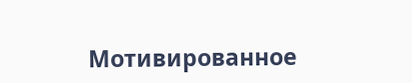Мотивированное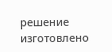решение изготовлено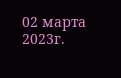02 марта 2023г.